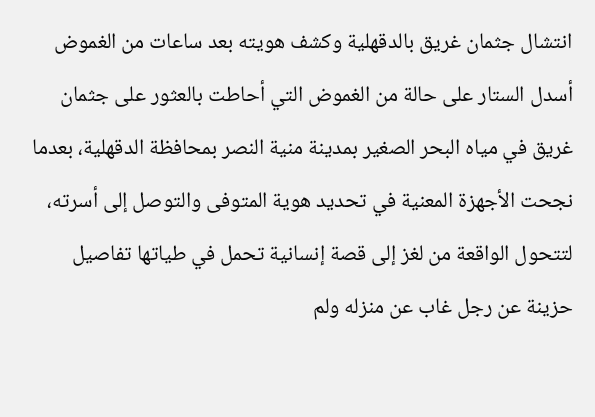انتشال جثمان غريق بالدقهلية وكشف هويته بعد ساعات من الغموض
أسدل الستار على حالة من الغموض التي أحاطت بالعثور على جثمان غريق في مياه البحر الصغير بمدينة منية النصر بمحافظة الدقهلية، بعدما نجحت الأجهزة المعنية في تحديد هوية المتوفى والتوصل إلى أسرته، لتتحول الواقعة من لغز إلى قصة إنسانية تحمل في طياتها تفاصيل حزينة عن رجل غاب عن منزله ولم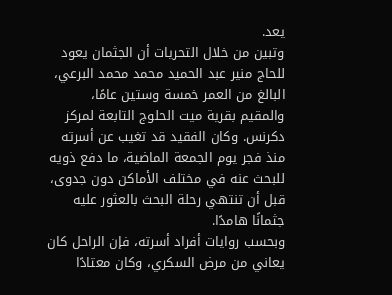يعد.
وتبين من خلال التحريات أن الجثمان يعود للحاج منير عبد الحميد محمد محمد البرعي، البالغ من العمر خمسة وستين عامًا، والمقيم بقرية ميت الحلوج التابعة لمركز دكرنس. وكان الفقيد قد تغيب عن أسرته منذ فجر يوم الجمعة الماضية، ما دفع ذويه للبحث عنه في مختلف الأماكن دون جدوى، قبل أن تنتهي رحلة البحث بالعثور عليه جثمانًا هامدًا.
وبحسب روايات أفراد أسرته، فإن الراحل كان يعاني من مرض السكري، وكان معتادًا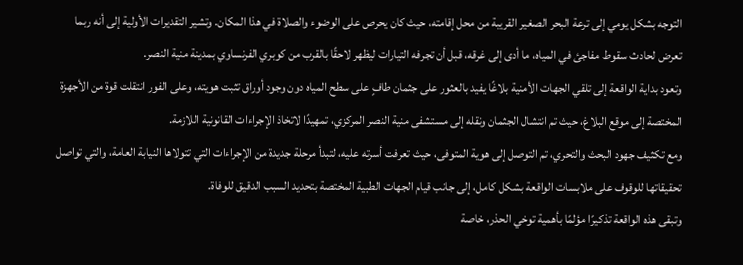التوجه بشكل يومي إلى ترعة البحر الصغير القريبة من محل إقامته، حيث كان يحرص على الوضوء والصلاة في هذا المكان. وتشير التقديرات الأولية إلى أنه ربما تعرض لحادث سقوط مفاجئ في المياه، ما أدى إلى غرقه، قبل أن تجرفه التيارات ليظهر لاحقًا بالقرب من كوبري الفرنساوي بمدينة منية النصر.
وتعود بداية الواقعة إلى تلقي الجهات الأمنية بلاغًا يفيد بالعثور على جثمان طافٍ على سطح المياه دون وجود أوراق تثبت هويته، وعلى الفور انتقلت قوة من الأجهزة المختصة إلى موقع البلاغ، حيث تم انتشال الجثمان ونقله إلى مستشفى منية النصر المركزي، تمهيدًا لاتخاذ الإجراءات القانونية اللازمة.
ومع تكثيف جهود البحث والتحري، تم التوصل إلى هوية المتوفى، حيث تعرفت أسرته عليه، لتبدأ مرحلة جديدة من الإجراءات التي تتولاها النيابة العامة، والتي تواصل تحقيقاتها للوقوف على ملابسات الواقعة بشكل كامل، إلى جانب قيام الجهات الطبية المختصة بتحديد السبب الدقيق للوفاة.
وتبقى هذه الواقعة تذكيرًا مؤلمًا بأهمية توخي الحذر، خاصة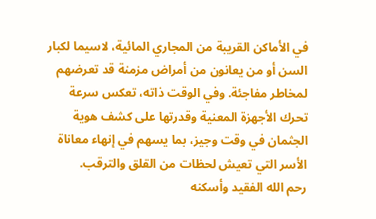في الأماكن القريبة من المجاري المائية، لاسيما لكبار السن أو من يعانون من أمراض مزمنة قد تعرضهم لمخاطر مفاجئة. وفي الوقت ذاته، تعكس سرعة تحرك الأجهزة المعنية وقدرتها على كشف هوية الجثمان في وقت وجيز، بما يسهم في إنهاء معاناة الأسر التي تعيش لحظات من القلق والترقب.
رحم الله الفقيد وأسكنه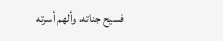فسيح جناته، وألهم أسرته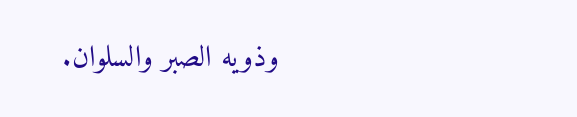وذويه الصبر والسلوان.